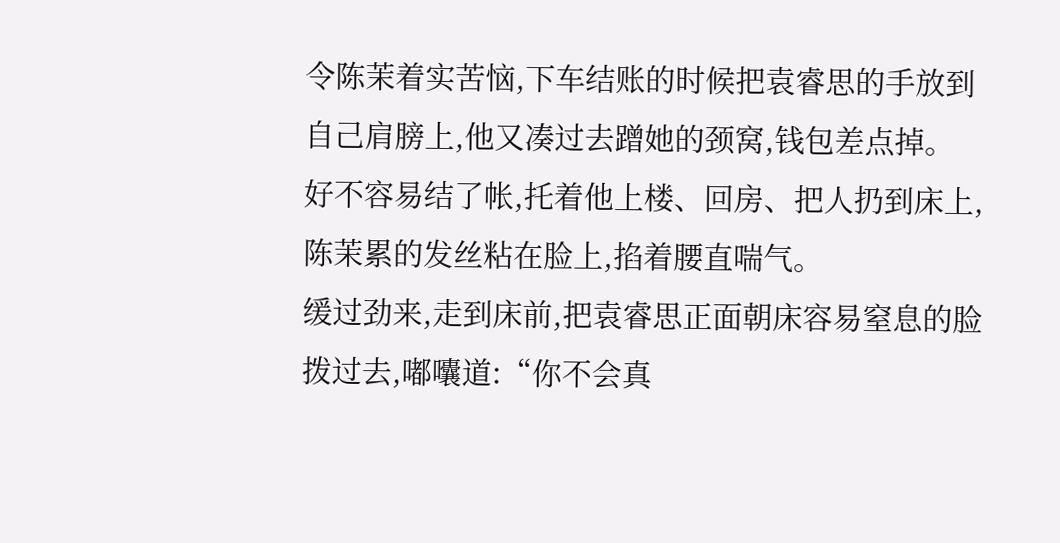令陈茉着实苦恼,下车结账的时候把袁睿思的手放到自己肩膀上,他又凑过去蹭她的颈窝,钱包差点掉。
好不容易结了帐,托着他上楼、回房、把人扔到床上,陈茉累的发丝粘在脸上,掐着腰直喘气。
缓过劲来,走到床前,把袁睿思正面朝床容易窒息的脸拨过去,嘟囔道:“你不会真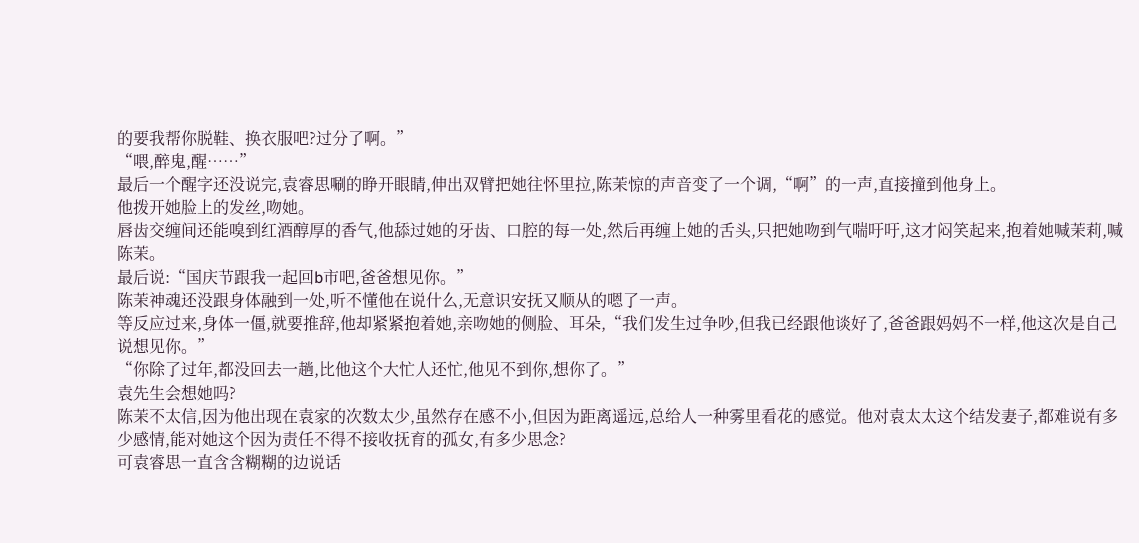的要我帮你脱鞋、换衣服吧?过分了啊。”
“喂,醉鬼,醒……”
最后一个醒字还没说完,袁睿思唰的睁开眼睛,伸出双臂把她往怀里拉,陈茉惊的声音变了一个调,“啊”的一声,直接撞到他身上。
他拨开她脸上的发丝,吻她。
唇齿交缠间还能嗅到红酒醇厚的香气,他舔过她的牙齿、口腔的每一处,然后再缠上她的舌头,只把她吻到气喘吁吁,这才闷笑起来,抱着她喊茉莉,喊陈茉。
最后说:“国庆节跟我一起回b市吧,爸爸想见你。”
陈茉神魂还没跟身体融到一处,听不懂他在说什么,无意识安抚又顺从的嗯了一声。
等反应过来,身体一僵,就要推辞,他却紧紧抱着她,亲吻她的侧脸、耳朵,“我们发生过争吵,但我已经跟他谈好了,爸爸跟妈妈不一样,他这次是自己说想见你。”
“你除了过年,都没回去一趟,比他这个大忙人还忙,他见不到你,想你了。”
袁先生会想她吗?
陈茉不太信,因为他出现在袁家的次数太少,虽然存在感不小,但因为距离遥远,总给人一种雾里看花的感觉。他对袁太太这个结发妻子,都难说有多少感情,能对她这个因为责任不得不接收抚育的孤女,有多少思念?
可袁睿思一直含含糊糊的边说话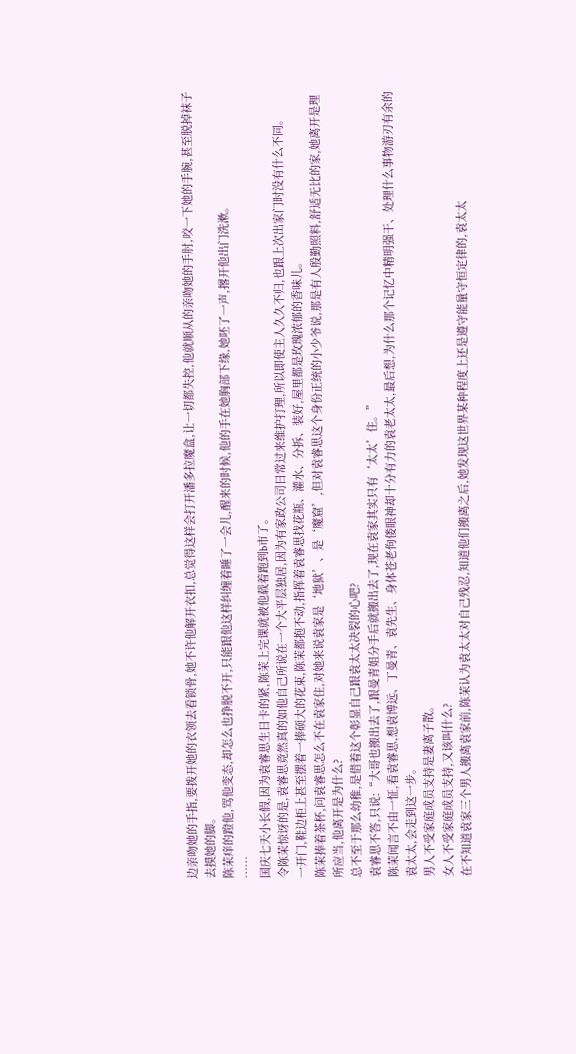边亲吻她的手指,要拨开她的衣领去看锁骨,她不许他解开衣扣,总觉得这样会打开潘多拉魔盒,让一切都失控,他就顺从的亲吻她的手肘,咬一下她的手腕,甚至脱掉袜子去摸她的脚。
陈茉痒的蹬他,骂他变态,却怎么也挣脱不开,只能跟他这样纠缠着睡了一会儿,醒来的时候,他的手在她胸部下缘,她呸了一声,撂开他出门洗漱。
……
国庆七天小长假,因为袁睿思生日卡的紧,陈茉上完课就被他载着跑到b市了。
令陈茉惊讶的是,袁睿思竟然真的如他自己所说在一个大平层独居,因为有家政公司日常过来维护打理,所以即使主人久久不归,也跟上次出家门时没有什么不同。
一开门,鞋边柜上甚至摆着一捧硕大的花束,陈茉都抱不动,指挥着袁睿思找花瓶、灌水、分拆、装好,屋里都是玫瑰浓郁的香味儿。
陈茉捧着茶杯,问袁睿思怎么不在袁家住,对她来说袁家是‘地狱’、是‘魔窟’,但对袁睿思这个身份正统的小少爷说,那是有人殷勤照料,舒适无比的家,她离开是理所应当,他离开是为什么?
总不至于那么幼稚,是借着这个彰显自己跟袁太太决裂的心吧?
袁睿思不答,只说:“大哥也搬出去了,跟曼青姐分手后就搬出去了,现在袁家其实只有‘太太’住。”
陈茉闻言不由一怔,看袁睿思,想袁博远、丁曼青、袁先生、身体苍老佝偻眼神却十分有力的袁老太太,最后想,为什么那个记忆中精明强干、处理什么事物游刃有余的袁太太,会走到这一步。
男人不受家庭成员支持是妻离子散。
女人不受家庭成员支持,又该叫什么?
在不知道袁家三个男人搬离袁家前,陈茉认为袁太太对自己残忍,知道他们搬离之后,她发现这世界某种程度上还是遵守能量守恒定律的,袁太太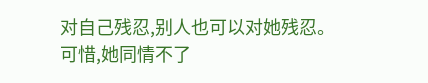对自己残忍,别人也可以对她残忍。
可惜,她同情不了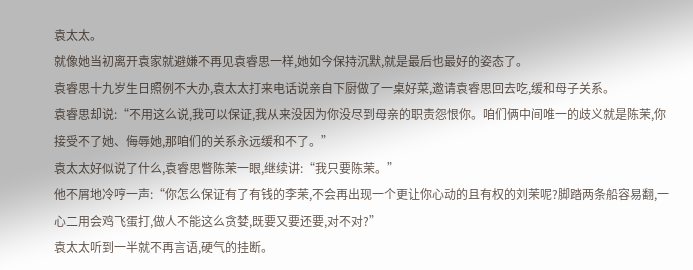袁太太。
就像她当初离开袁家就避嫌不再见袁睿思一样,她如今保持沉默,就是最后也最好的姿态了。
袁睿思十九岁生日照例不大办,袁太太打来电话说亲自下厨做了一桌好菜,邀请袁睿思回去吃,缓和母子关系。
袁睿思却说:“不用这么说,我可以保证,我从来没因为你没尽到母亲的职责怨恨你。咱们俩中间唯一的歧义就是陈茉,你接受不了她、侮辱她,那咱们的关系永远缓和不了。”
袁太太好似说了什么,袁睿思瞥陈茉一眼,继续讲:“我只要陈茉。”
他不屑地冷哼一声:“你怎么保证有了有钱的李茉,不会再出现一个更让你心动的且有权的刘茉呢?脚踏两条船容易翻,一心二用会鸡飞蛋打,做人不能这么贪婪,既要又要还要,对不对?”
袁太太听到一半就不再言语,硬气的挂断。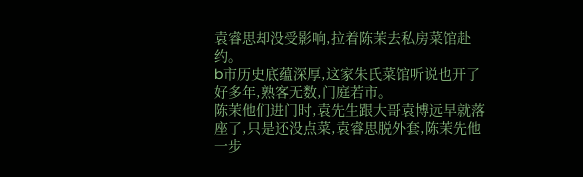袁睿思却没受影响,拉着陈茉去私房菜馆赴约。
b市历史底蕴深厚,这家朱氏菜馆听说也开了好多年,熟客无数,门庭若市。
陈茉他们进门时,袁先生跟大哥袁博远早就落座了,只是还没点菜,袁睿思脱外套,陈茉先他一步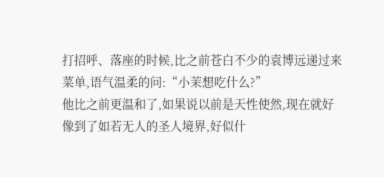打招呼、落座的时候,比之前苍白不少的袁博远递过来菜单,语气温柔的问:“小茉想吃什么?”
他比之前更温和了,如果说以前是天性使然,现在就好像到了如若无人的圣人境界,好似什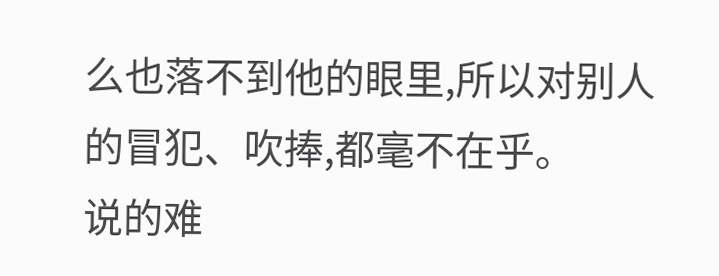么也落不到他的眼里,所以对别人的冒犯、吹捧,都毫不在乎。
说的难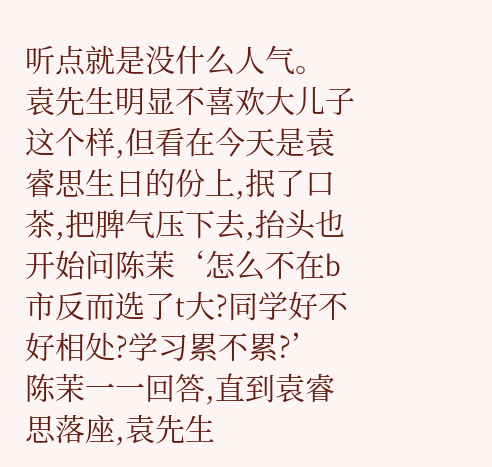听点就是没什么人气。
袁先生明显不喜欢大儿子这个样,但看在今天是袁睿思生日的份上,抿了口茶,把脾气压下去,抬头也开始问陈茉‘怎么不在b市反而选了t大?同学好不好相处?学习累不累?’
陈茉一一回答,直到袁睿思落座,袁先生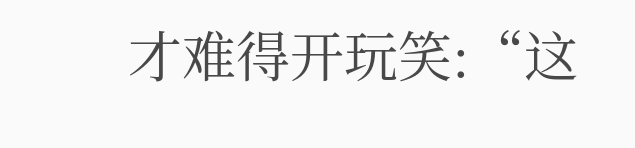才难得开玩笑:“这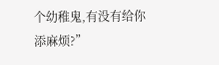个幼稚鬼,有没有给你添麻烦?”